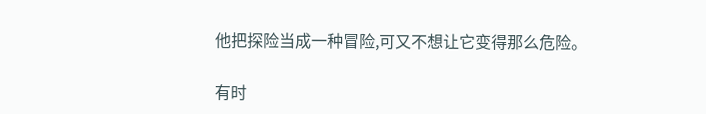他把探险当成一种冒险,可又不想让它变得那么危险。

有时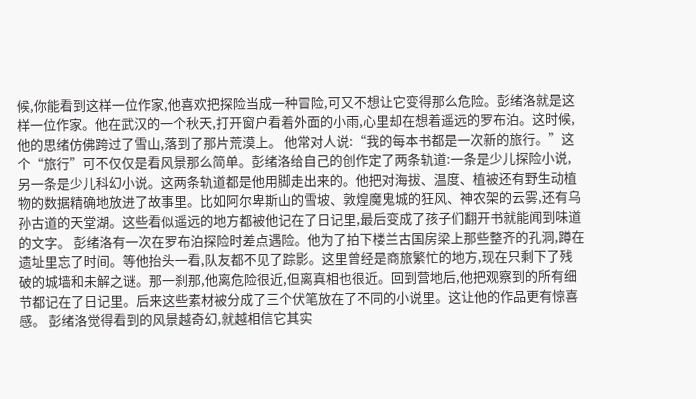候,你能看到这样一位作家,他喜欢把探险当成一种冒险,可又不想让它变得那么危险。彭绪洛就是这样一位作家。他在武汉的一个秋天,打开窗户看着外面的小雨,心里却在想着遥远的罗布泊。这时候,他的思绪仿佛跨过了雪山,落到了那片荒漠上。 他常对人说:“我的每本书都是一次新的旅行。”这个“旅行”可不仅仅是看风景那么简单。彭绪洛给自己的创作定了两条轨道:一条是少儿探险小说,另一条是少儿科幻小说。这两条轨道都是他用脚走出来的。他把对海拔、温度、植被还有野生动植物的数据精确地放进了故事里。比如阿尔卑斯山的雪坡、敦煌魔鬼城的狂风、神农架的云雾,还有乌孙古道的天堂湖。这些看似遥远的地方都被他记在了日记里,最后变成了孩子们翻开书就能闻到味道的文字。 彭绪洛有一次在罗布泊探险时差点遇险。他为了拍下楼兰古国房梁上那些整齐的孔洞,蹲在遗址里忘了时间。等他抬头一看,队友都不见了踪影。这里曾经是商旅繁忙的地方,现在只剩下了残破的城墙和未解之谜。那一刹那,他离危险很近,但离真相也很近。回到营地后,他把观察到的所有细节都记在了日记里。后来这些素材被分成了三个伏笔放在了不同的小说里。这让他的作品更有惊喜感。 彭绪洛觉得看到的风景越奇幻,就越相信它其实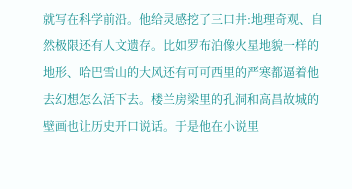就写在科学前沿。他给灵感挖了三口井:地理奇观、自然极限还有人文遗存。比如罗布泊像火星地貌一样的地形、哈巴雪山的大风还有可可西里的严寒都逼着他去幻想怎么活下去。楼兰房梁里的孔洞和高昌故城的壁画也让历史开口说话。于是他在小说里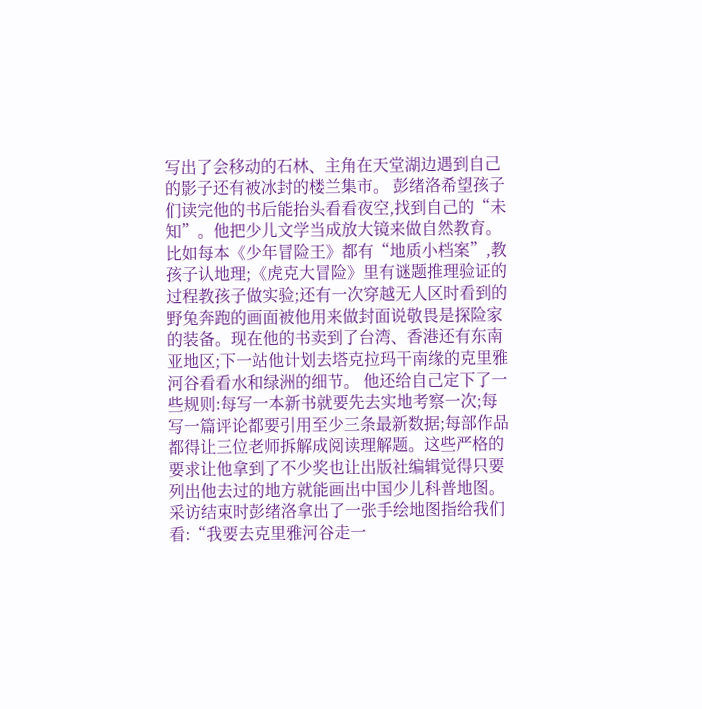写出了会移动的石林、主角在天堂湖边遇到自己的影子还有被冰封的楼兰集市。 彭绪洛希望孩子们读完他的书后能抬头看看夜空,找到自己的“未知”。他把少儿文学当成放大镜来做自然教育。比如每本《少年冒险王》都有“地质小档案”,教孩子认地理;《虎克大冒险》里有谜题推理验证的过程教孩子做实验;还有一次穿越无人区时看到的野兔奔跑的画面被他用来做封面说敬畏是探险家的装备。现在他的书卖到了台湾、香港还有东南亚地区;下一站他计划去塔克拉玛干南缘的克里雅河谷看看水和绿洲的细节。 他还给自己定下了一些规则:每写一本新书就要先去实地考察一次;每写一篇评论都要引用至少三条最新数据;每部作品都得让三位老师拆解成阅读理解题。这些严格的要求让他拿到了不少奖也让出版社编辑觉得只要列出他去过的地方就能画出中国少儿科普地图。 采访结束时彭绪洛拿出了一张手绘地图指给我们看:“我要去克里雅河谷走一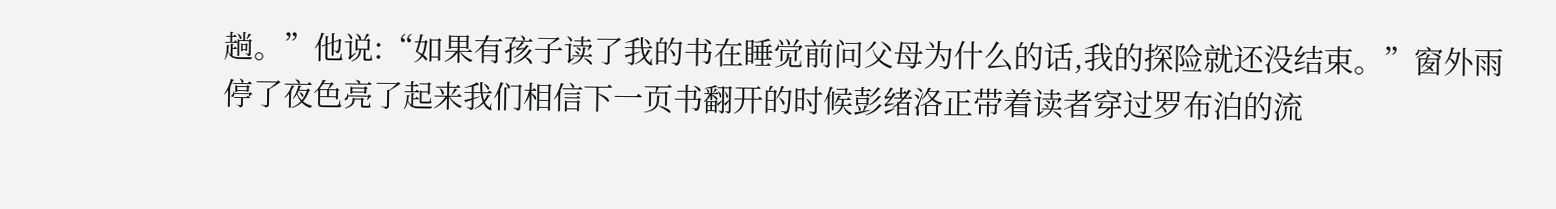趟。”他说:“如果有孩子读了我的书在睡觉前问父母为什么的话,我的探险就还没结束。”窗外雨停了夜色亮了起来我们相信下一页书翻开的时候彭绪洛正带着读者穿过罗布泊的流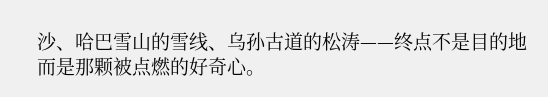沙、哈巴雪山的雪线、乌孙古道的松涛——终点不是目的地而是那颗被点燃的好奇心。